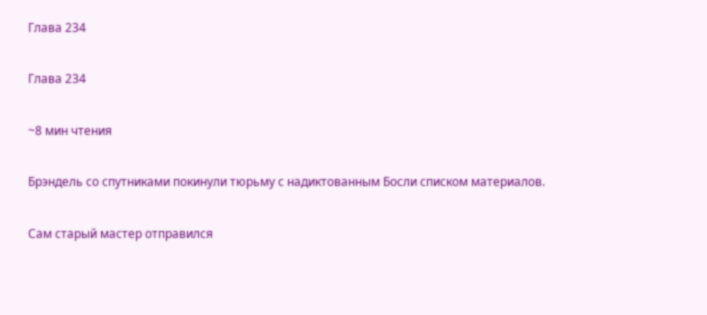Глава 234

Глава 234

~8 мин чтения

Брэндель со спутниками покинули тюрьму с надиктованным Босли списком материалов.

Сам старый мастер отправился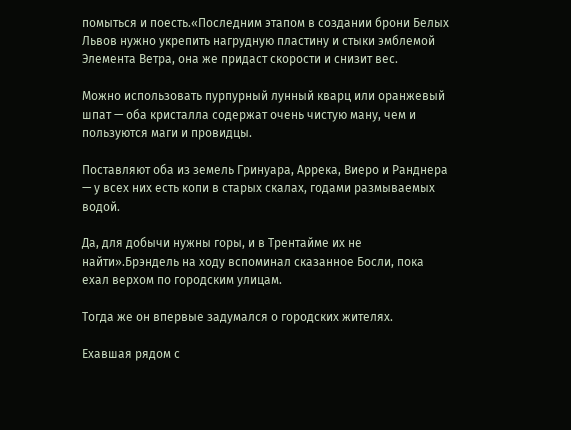помыться и поесть.«Последним этапом в создании брони Белых Львов нужно укрепить нагрудную пластину и стыки эмблемой Элемента Ветра, она же придаст скорости и снизит вес.

Можно использовать пурпурный лунный кварц или оранжевый шпат — оба кристалла содержат очень чистую ману, чем и пользуются маги и провидцы.

Поставляют оба из земель Гринуара, Аррека, Виеро и Ранднера — у всех них есть копи в старых скалах, годами размываемых водой.

Да, для добычи нужны горы, и в Трентайме их не найти».Брэндель на ходу вспоминал сказанное Босли, пока ехал верхом по городским улицам.

Тогда же он впервые задумался о городских жителях.

Ехавшая рядом с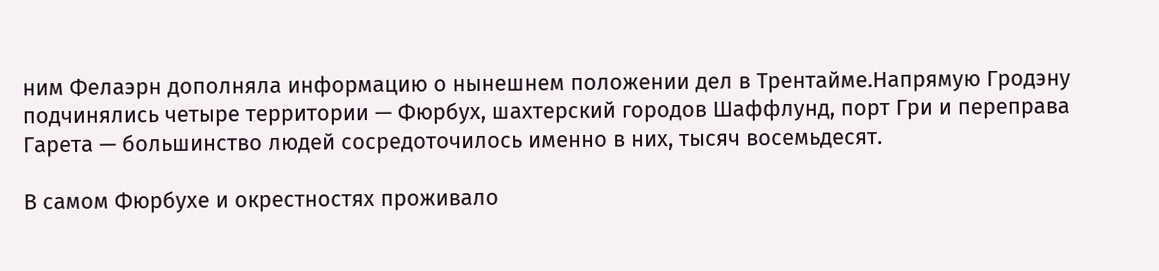ним Фелаэрн дополняла информацию о нынешнем положении дел в Трентайме.Напрямую Гродэну подчинялись четыре территории — Фюрбух, шахтерский городов Шаффлунд, порт Гри и переправа Гарета — большинство людей сосредоточилось именно в них, тысяч восемьдесят.

В самом Фюрбухе и окрестностях проживало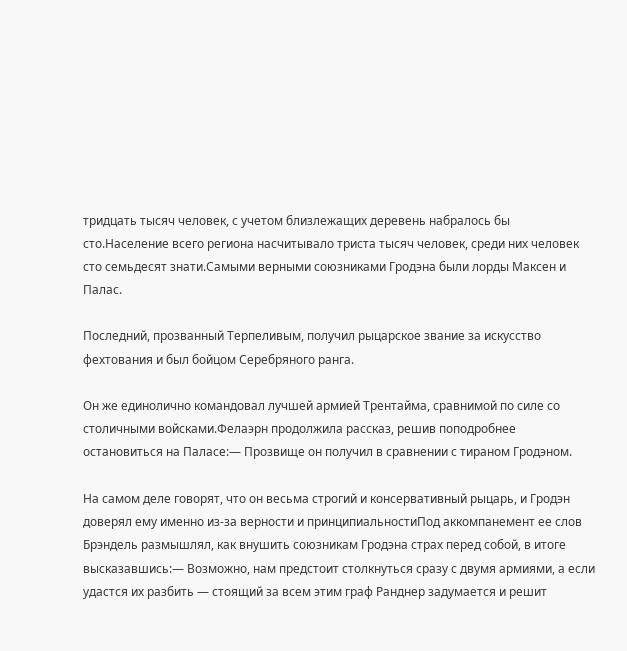тридцать тысяч человек, с учетом близлежащих деревень набралось бы сто.Население всего региона насчитывало триста тысяч человек, среди них человек сто семьдесят знати.Самыми верными союзниками Гродэна были лорды Максен и Палас.

Последний, прозванный Терпеливым, получил рыцарское звание за искусство фехтования и был бойцом Серебряного ранга.

Он же единолично командовал лучшей армией Трентайма, сравнимой по силе со столичными войсками.Фелаэрн продолжила рассказ, решив поподробнее остановиться на Паласе:— Прозвище он получил в сравнении с тираном Гродэном.

На самом деле говорят, что он весьма строгий и консервативный рыцарь, и Гродэн доверял ему именно из-за верности и принципиальностиПод аккомпанемент ее слов Брэндель размышлял, как внушить союзникам Гродэна страх перед собой, в итоге высказавшись:— Возможно, нам предстоит столкнуться сразу с двумя армиями, а если удастся их разбить — стоящий за всем этим граф Ранднер задумается и решит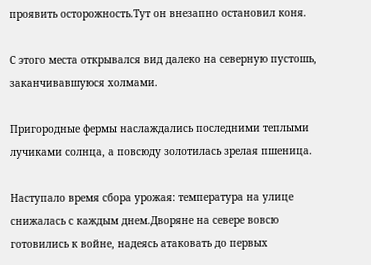проявить осторожность.Тут он внезапно остановил коня.

С этого места открывался вид далеко на северную пустошь, заканчивавшуюся холмами.

Пригородные фермы наслаждались последними теплыми лучиками солнца, а повсюду золотилась зрелая пшеница.

Наступало время сбора урожая: температура на улице снижалась с каждым днем.Дворяне на севере вовсю готовились к войне, надеясь атаковать до первых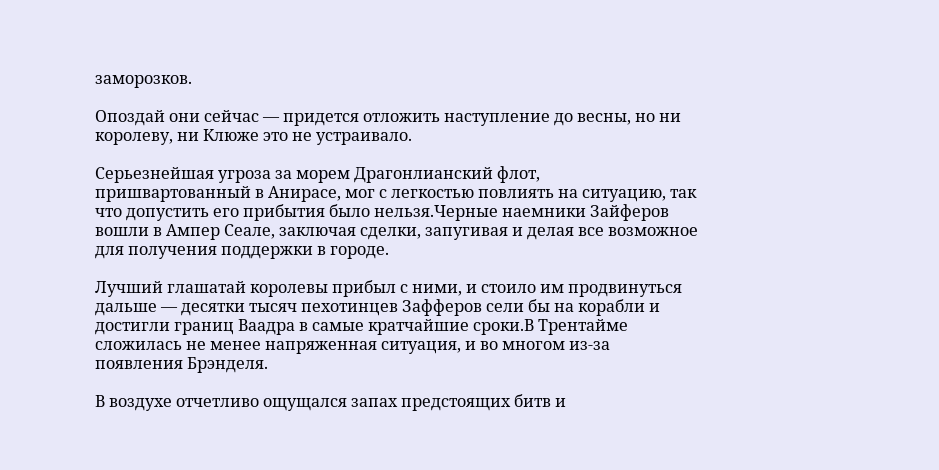заморозков.

Опоздай они сейчас — придется отложить наступление до весны, но ни королеву, ни Клюже это не устраивало.

Серьезнейшая угроза за морем Драгонлианский флот, пришвартованный в Анирасе, мог с легкостью повлиять на ситуацию, так что допустить его прибытия было нельзя.Черные наемники Зайферов вошли в Ампер Сеале, заключая сделки, запугивая и делая все возможное для получения поддержки в городе.

Лучший глашатай королевы прибыл с ними, и стоило им продвинуться дальше — десятки тысяч пехотинцев Зафферов сели бы на корабли и достигли границ Ваадра в самые кратчайшие сроки.В Трентайме сложилась не менее напряженная ситуация, и во многом из-за появления Брэнделя.

В воздухе отчетливо ощущался запах предстоящих битв и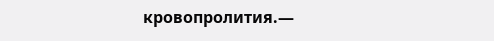кровопролития.—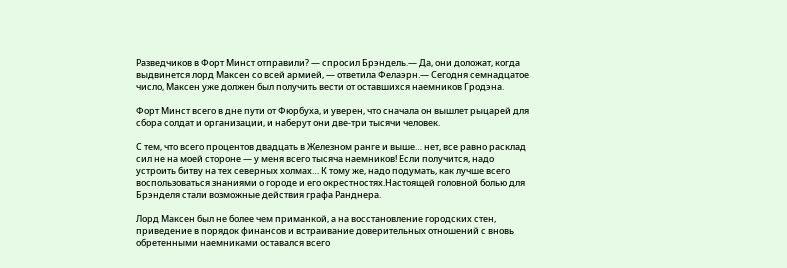Разведчиков в Форт Минст отправили? — спросил Брэндель.— Да, они доложат, когда выдвинется лорд Максен со всей армией, — ответила Фелаэрн.— Сегодня семнадцатое число, Максен уже должен был получить вести от оставшихся наемников Гродэна.

Форт Минст всего в дне пути от Фюрбуха, и уверен, что сначала он вышлет рыцарей для сбора солдат и организации, и наберут они две-три тысячи человек.

С тем, что всего процентов двадцать в Железном ранге и выше… нет, все равно расклад сил не на моей стороне — у меня всего тысяча наемников! Если получится, надо устроить битву на тех северных холмах… К тому же, надо подумать, как лучше всего воспользоваться знаниями о городе и его окрестностях.Настоящей головной болью для Брэнделя стали возможные действия графа Ранднера.

Лорд Максен был не более чем приманкой, а на восстановление городских стен, приведение в порядок финансов и встраивание доверительных отношений с вновь обретенными наемниками оставался всего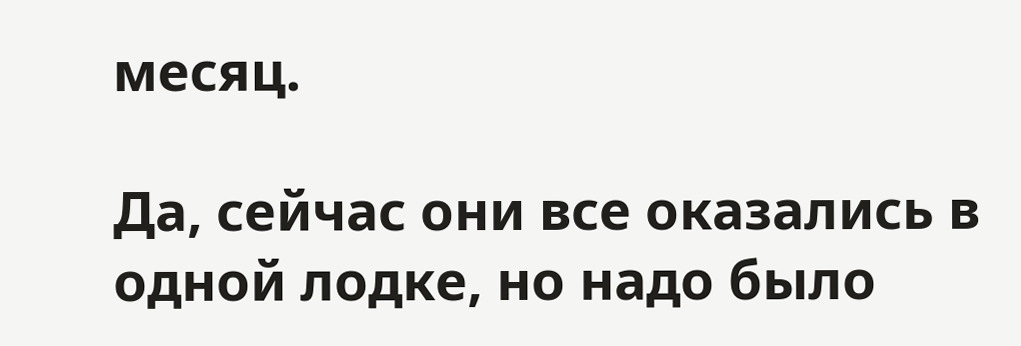месяц.

Да, сейчас они все оказались в одной лодке, но надо было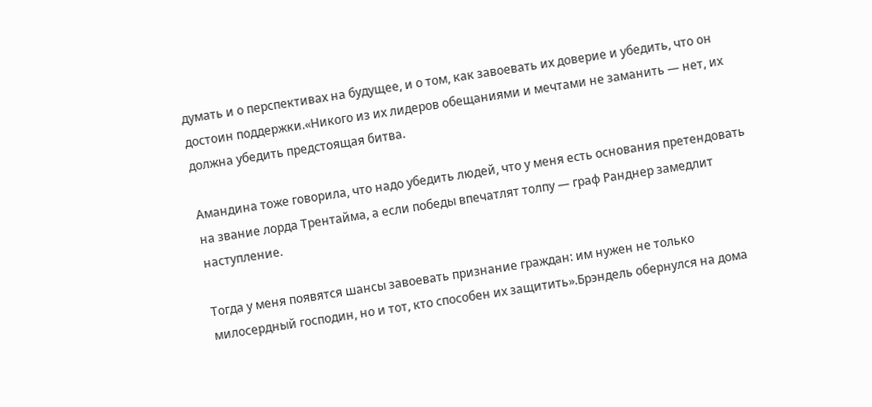думать и о перспективах на будущее, и о том, как завоевать их доверие и убедить, что он достоин поддержки.«Никого из их лидеров обещаниями и мечтами не заманить — нет, их должна убедить предстоящая битва.

Амандина тоже говорила, что надо убедить людей, что у меня есть основания претендовать на звание лорда Трентайма, а если победы впечатлят толпу — граф Ранднер замедлит наступление.

Тогда у меня появятся шансы завоевать признание граждан: им нужен не только милосердный господин, но и тот, кто способен их защитить».Брэндель обернулся на дома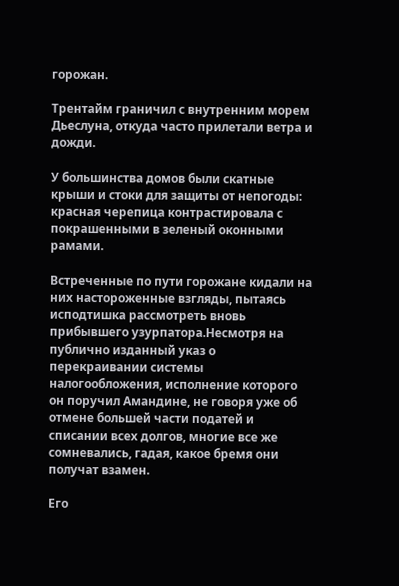горожан.

Трентайм граничил с внутренним морем Дьеслуна, откуда часто прилетали ветра и дожди.

У большинства домов были скатные крыши и стоки для защиты от непогоды: красная черепица контрастировала с покрашенными в зеленый оконными рамами.

Встреченные по пути горожане кидали на них настороженные взгляды, пытаясь исподтишка рассмотреть вновь прибывшего узурпатора.Несмотря на публично изданный указ о перекраивании системы налогообложения, исполнение которого он поручил Амандине, не говоря уже об отмене большей части податей и списании всех долгов, многие все же сомневались, гадая, какое бремя они получат взамен.

Его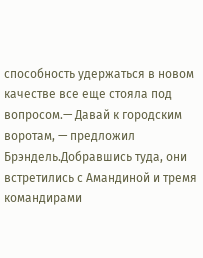способность удержаться в новом качестве все еще стояла под вопросом.— Давай к городским воротам, — предложил Брэндель.Добравшись туда, они встретились с Амандиной и тремя командирами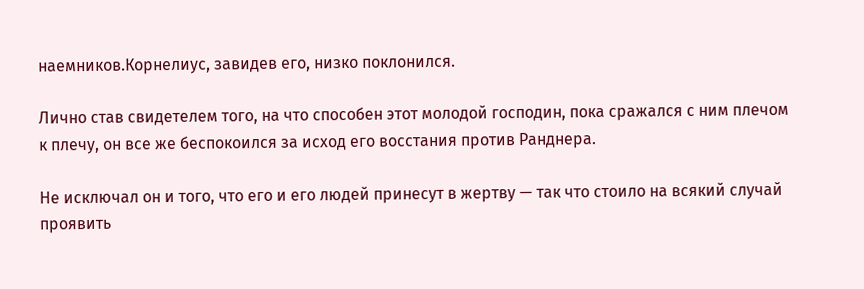наемников.Корнелиус, завидев его, низко поклонился.

Лично став свидетелем того, на что способен этот молодой господин, пока сражался с ним плечом к плечу, он все же беспокоился за исход его восстания против Ранднера.

Не исключал он и того, что его и его людей принесут в жертву — так что стоило на всякий случай проявить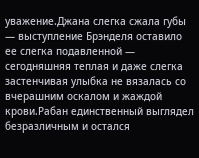уважение.Джана слегка сжала губы — выступление Брэнделя оставило ее слегка подавленной — сегодняшняя теплая и даже слегка застенчивая улыбка не вязалась со вчерашним оскалом и жаждой крови.Рабан единственный выглядел безразличным и остался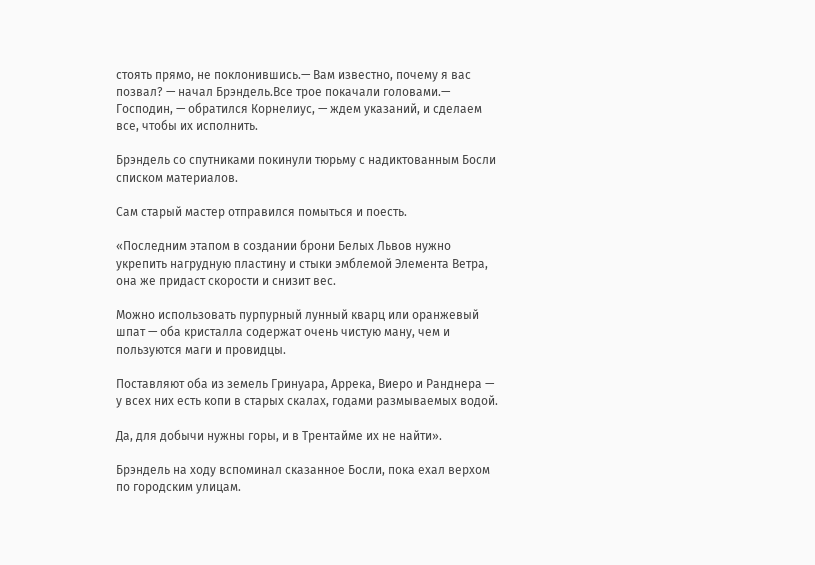стоять прямо, не поклонившись.— Вам известно, почему я вас позвал? — начал Брэндель.Все трое покачали головами.— Господин, — обратился Корнелиус, — ждем указаний, и сделаем все, чтобы их исполнить.

Брэндель со спутниками покинули тюрьму с надиктованным Босли списком материалов.

Сам старый мастер отправился помыться и поесть.

«Последним этапом в создании брони Белых Львов нужно укрепить нагрудную пластину и стыки эмблемой Элемента Ветра, она же придаст скорости и снизит вес.

Можно использовать пурпурный лунный кварц или оранжевый шпат — оба кристалла содержат очень чистую ману, чем и пользуются маги и провидцы.

Поставляют оба из земель Гринуара, Аррека, Виеро и Ранднера — у всех них есть копи в старых скалах, годами размываемых водой.

Да, для добычи нужны горы, и в Трентайме их не найти».

Брэндель на ходу вспоминал сказанное Босли, пока ехал верхом по городским улицам.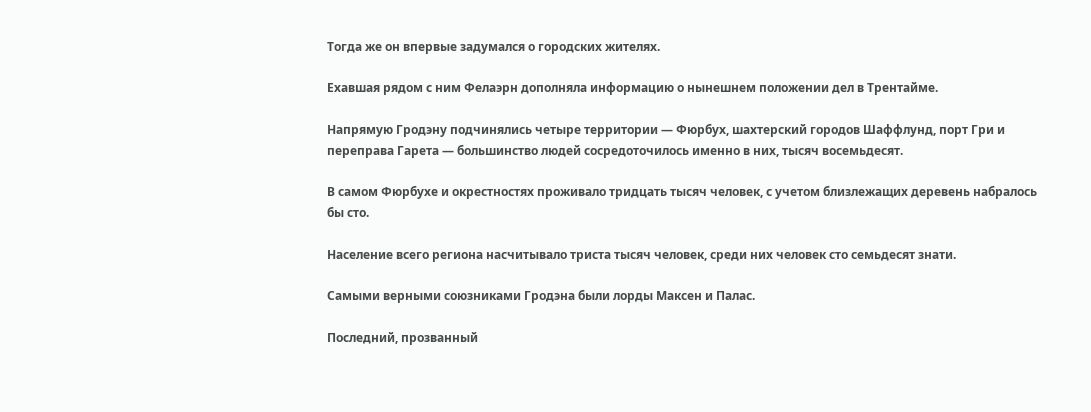Тогда же он впервые задумался о городских жителях.

Ехавшая рядом с ним Фелаэрн дополняла информацию о нынешнем положении дел в Трентайме.

Напрямую Гродэну подчинялись четыре территории — Фюрбух, шахтерский городов Шаффлунд, порт Гри и переправа Гарета — большинство людей сосредоточилось именно в них, тысяч восемьдесят.

В самом Фюрбухе и окрестностях проживало тридцать тысяч человек, с учетом близлежащих деревень набралось бы сто.

Население всего региона насчитывало триста тысяч человек, среди них человек сто семьдесят знати.

Самыми верными союзниками Гродэна были лорды Максен и Палас.

Последний, прозванный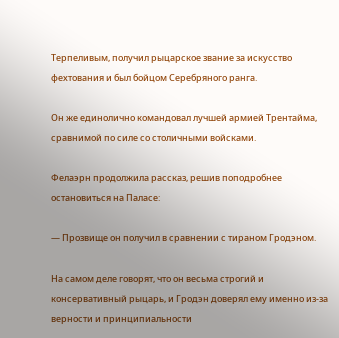Терпеливым, получил рыцарское звание за искусство фехтования и был бойцом Серебряного ранга.

Он же единолично командовал лучшей армией Трентайма, сравнимой по силе со столичными войсками.

Фелаэрн продолжила рассказ, решив поподробнее остановиться на Паласе:

— Прозвище он получил в сравнении с тираном Гродэном.

На самом деле говорят, что он весьма строгий и консервативный рыцарь, и Гродэн доверял ему именно из-за верности и принципиальности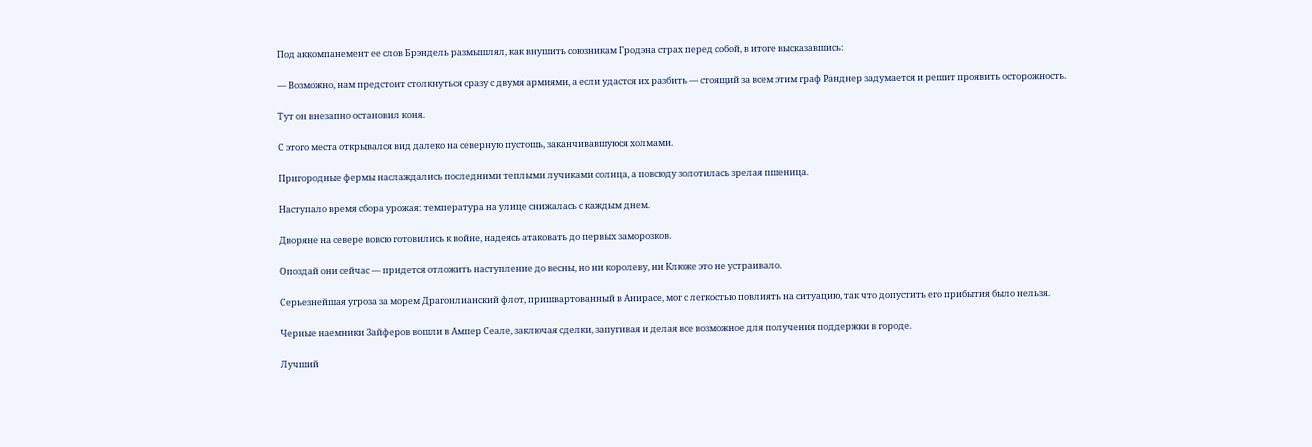Под аккомпанемент ее слов Брэндель размышлял, как внушить союзникам Гродэна страх перед собой, в итоге высказавшись:

— Возможно, нам предстоит столкнуться сразу с двумя армиями, а если удастся их разбить — стоящий за всем этим граф Ранднер задумается и решит проявить осторожность.

Тут он внезапно остановил коня.

С этого места открывался вид далеко на северную пустошь, заканчивавшуюся холмами.

Пригородные фермы наслаждались последними теплыми лучиками солнца, а повсюду золотилась зрелая пшеница.

Наступало время сбора урожая: температура на улице снижалась с каждым днем.

Дворяне на севере вовсю готовились к войне, надеясь атаковать до первых заморозков.

Опоздай они сейчас — придется отложить наступление до весны, но ни королеву, ни Клюже это не устраивало.

Серьезнейшая угроза за морем Драгонлианский флот, пришвартованный в Анирасе, мог с легкостью повлиять на ситуацию, так что допустить его прибытия было нельзя.

Черные наемники Зайферов вошли в Ампер Сеале, заключая сделки, запугивая и делая все возможное для получения поддержки в городе.

Лучший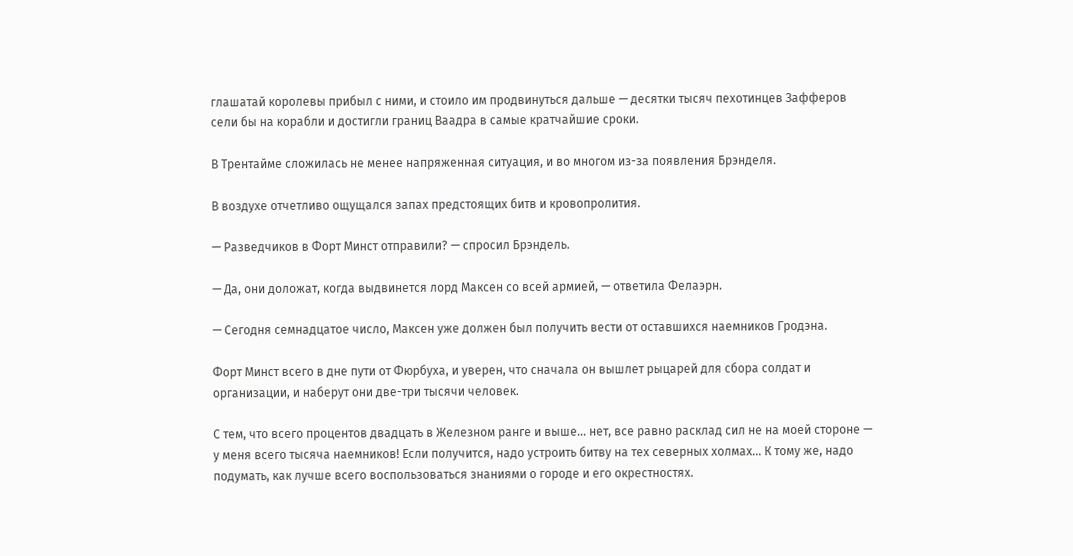глашатай королевы прибыл с ними, и стоило им продвинуться дальше — десятки тысяч пехотинцев Зафферов сели бы на корабли и достигли границ Ваадра в самые кратчайшие сроки.

В Трентайме сложилась не менее напряженная ситуация, и во многом из-за появления Брэнделя.

В воздухе отчетливо ощущался запах предстоящих битв и кровопролития.

— Разведчиков в Форт Минст отправили? — спросил Брэндель.

— Да, они доложат, когда выдвинется лорд Максен со всей армией, — ответила Фелаэрн.

— Сегодня семнадцатое число, Максен уже должен был получить вести от оставшихся наемников Гродэна.

Форт Минст всего в дне пути от Фюрбуха, и уверен, что сначала он вышлет рыцарей для сбора солдат и организации, и наберут они две-три тысячи человек.

С тем, что всего процентов двадцать в Железном ранге и выше… нет, все равно расклад сил не на моей стороне — у меня всего тысяча наемников! Если получится, надо устроить битву на тех северных холмах… К тому же, надо подумать, как лучше всего воспользоваться знаниями о городе и его окрестностях.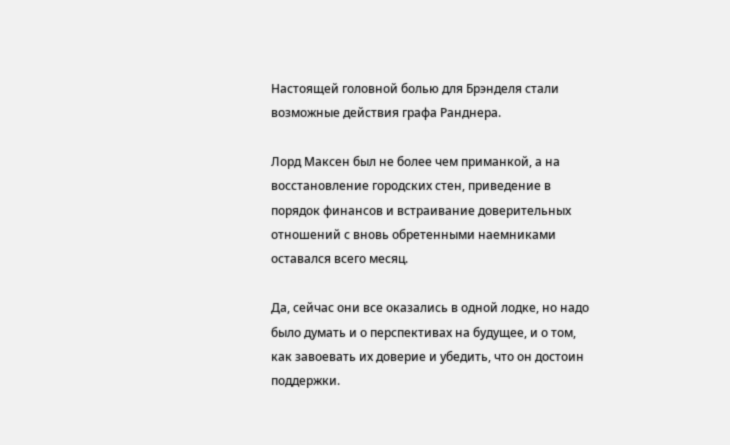Настоящей головной болью для Брэнделя стали возможные действия графа Ранднера.

Лорд Максен был не более чем приманкой, а на восстановление городских стен, приведение в порядок финансов и встраивание доверительных отношений с вновь обретенными наемниками оставался всего месяц.

Да, сейчас они все оказались в одной лодке, но надо было думать и о перспективах на будущее, и о том, как завоевать их доверие и убедить, что он достоин поддержки.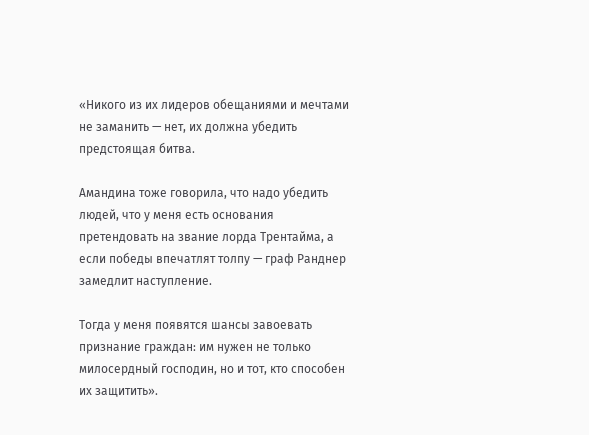«Никого из их лидеров обещаниями и мечтами не заманить — нет, их должна убедить предстоящая битва.

Амандина тоже говорила, что надо убедить людей, что у меня есть основания претендовать на звание лорда Трентайма, а если победы впечатлят толпу — граф Ранднер замедлит наступление.

Тогда у меня появятся шансы завоевать признание граждан: им нужен не только милосердный господин, но и тот, кто способен их защитить».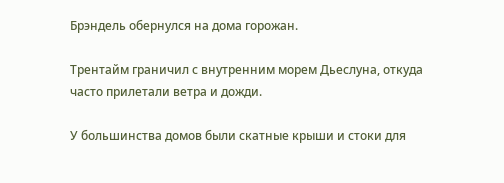Брэндель обернулся на дома горожан.

Трентайм граничил с внутренним морем Дьеслуна, откуда часто прилетали ветра и дожди.

У большинства домов были скатные крыши и стоки для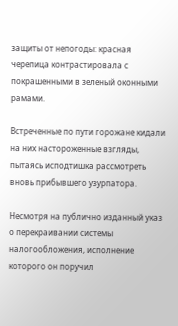защиты от непогоды: красная черепица контрастировала с покрашенными в зеленый оконными рамами.

Встреченные по пути горожане кидали на них настороженные взгляды, пытаясь исподтишка рассмотреть вновь прибывшего узурпатора.

Несмотря на публично изданный указ о перекраивании системы налогообложения, исполнение которого он поручил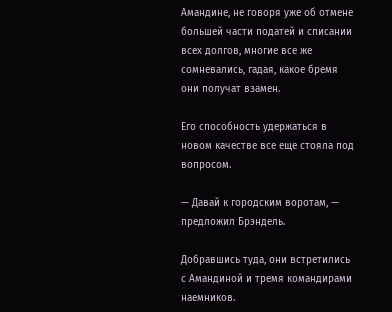Амандине, не говоря уже об отмене большей части податей и списании всех долгов, многие все же сомневались, гадая, какое бремя они получат взамен.

Его способность удержаться в новом качестве все еще стояла под вопросом.

— Давай к городским воротам, — предложил Брэндель.

Добравшись туда, они встретились с Амандиной и тремя командирами наемников.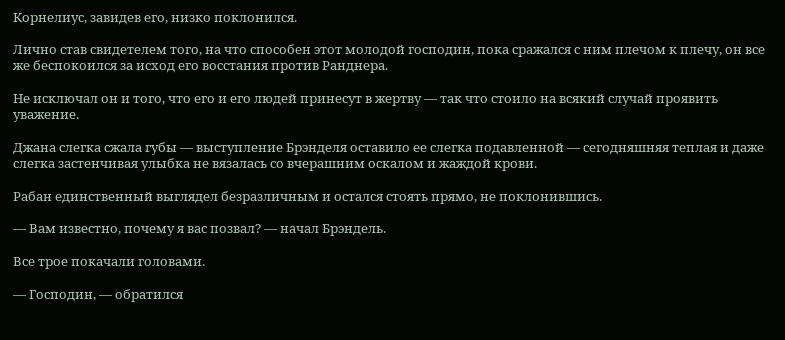Корнелиус, завидев его, низко поклонился.

Лично став свидетелем того, на что способен этот молодой господин, пока сражался с ним плечом к плечу, он все же беспокоился за исход его восстания против Ранднера.

Не исключал он и того, что его и его людей принесут в жертву — так что стоило на всякий случай проявить уважение.

Джана слегка сжала губы — выступление Брэнделя оставило ее слегка подавленной — сегодняшняя теплая и даже слегка застенчивая улыбка не вязалась со вчерашним оскалом и жаждой крови.

Рабан единственный выглядел безразличным и остался стоять прямо, не поклонившись.

— Вам известно, почему я вас позвал? — начал Брэндель.

Все трое покачали головами.

— Господин, — обратился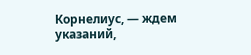Корнелиус, — ждем указаний,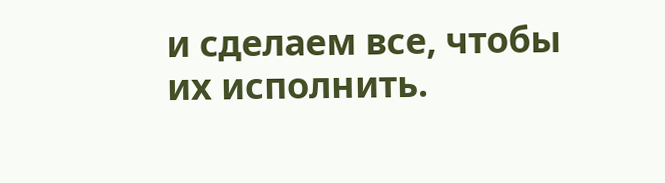и сделаем все, чтобы их исполнить.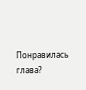Понравилась глава?